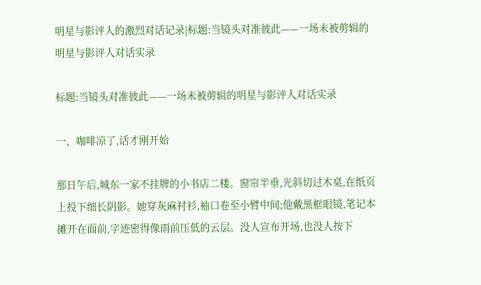明星与影评人的激烈对话记录|标题:当镜头对准彼此——一场未被剪辑的明星与影评人对话实录

标题:当镜头对准彼此——一场未被剪辑的明星与影评人对话实录

一、咖啡凉了,话才刚开始

那日午后,城东一家不挂牌的小书店二楼。窗帘半垂,光斜切过木桌,在纸页上投下细长阴影。她穿灰麻衬衫,袖口卷至小臂中间;他戴黑框眼镜,笔记本摊开在面前,字迹密得像雨前压低的云层。没人宣布开场,也没人按下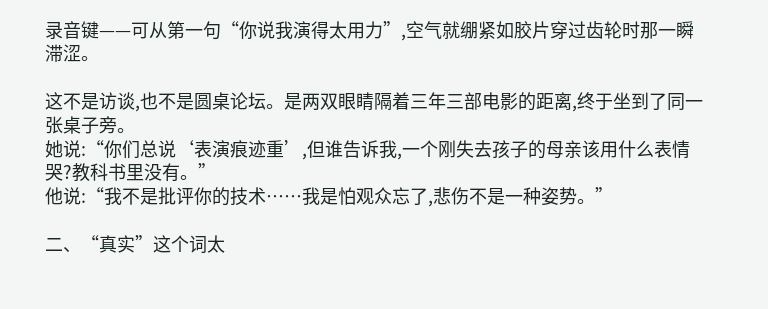录音键——可从第一句“你说我演得太用力”,空气就绷紧如胶片穿过齿轮时那一瞬滞涩。

这不是访谈,也不是圆桌论坛。是两双眼睛隔着三年三部电影的距离,终于坐到了同一张桌子旁。
她说:“你们总说‘表演痕迹重’,但谁告诉我,一个刚失去孩子的母亲该用什么表情哭?教科书里没有。”
他说:“我不是批评你的技术……我是怕观众忘了,悲伤不是一种姿势。”

二、“真实”这个词太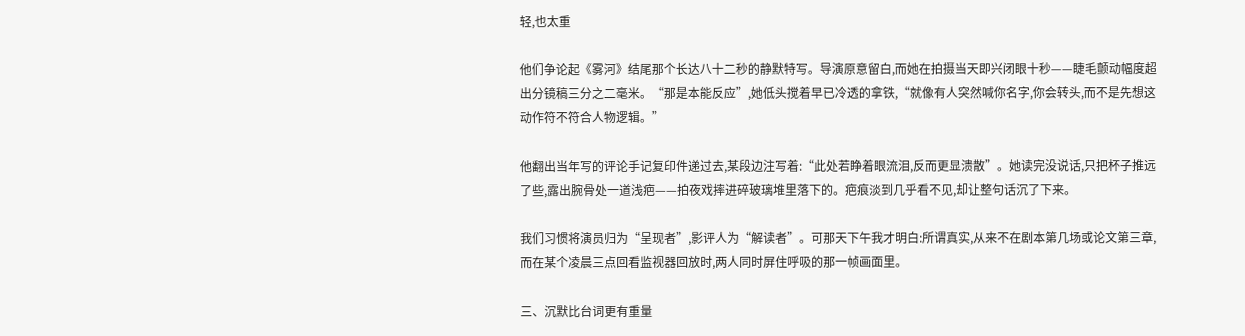轻,也太重

他们争论起《雾河》结尾那个长达八十二秒的静默特写。导演原意留白,而她在拍摄当天即兴闭眼十秒——睫毛颤动幅度超出分镜稿三分之二毫米。“那是本能反应”,她低头搅着早已冷透的拿铁,“就像有人突然喊你名字,你会转头,而不是先想这动作符不符合人物逻辑。”

他翻出当年写的评论手记复印件递过去,某段边注写着:“此处若睁着眼流泪,反而更显溃散”。她读完没说话,只把杯子推远了些,露出腕骨处一道浅疤——拍夜戏摔进碎玻璃堆里落下的。疤痕淡到几乎看不见,却让整句话沉了下来。

我们习惯将演员归为“呈现者”,影评人为“解读者”。可那天下午我才明白:所谓真实,从来不在剧本第几场或论文第三章,而在某个凌晨三点回看监视器回放时,两人同时屏住呼吸的那一帧画面里。

三、沉默比台词更有重量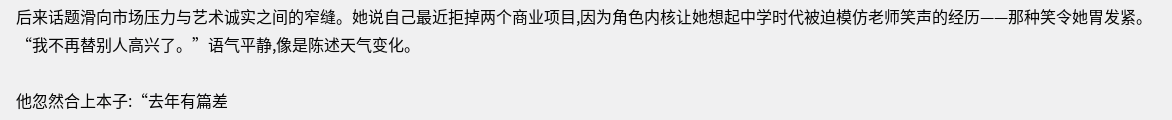后来话题滑向市场压力与艺术诚实之间的窄缝。她说自己最近拒掉两个商业项目,因为角色内核让她想起中学时代被迫模仿老师笑声的经历——那种笑令她胃发紧。“我不再替别人高兴了。”语气平静,像是陈述天气变化。

他忽然合上本子:“去年有篇差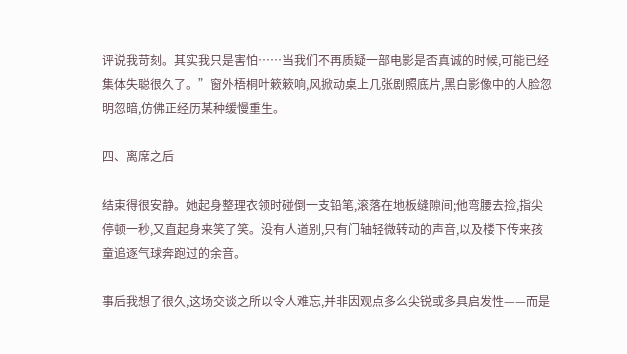评说我苛刻。其实我只是害怕……当我们不再质疑一部电影是否真诚的时候,可能已经集体失聪很久了。”窗外梧桐叶簌簌响,风掀动桌上几张剧照底片,黑白影像中的人脸忽明忽暗,仿佛正经历某种缓慢重生。

四、离席之后

结束得很安静。她起身整理衣领时碰倒一支铅笔,滚落在地板缝隙间;他弯腰去捡,指尖停顿一秒,又直起身来笑了笑。没有人道别,只有门轴轻微转动的声音,以及楼下传来孩童追逐气球奔跑过的余音。

事后我想了很久,这场交谈之所以令人难忘,并非因观点多么尖锐或多具启发性——而是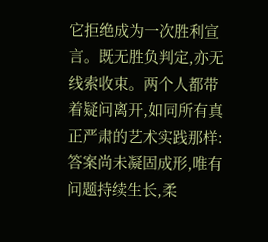它拒绝成为一次胜利宣言。既无胜负判定,亦无线索收束。两个人都带着疑问离开,如同所有真正严肃的艺术实践那样:答案尚未凝固成形,唯有问题持续生长,柔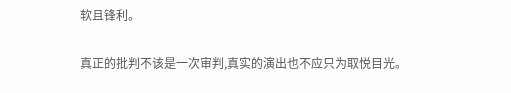软且锋利。

真正的批判不该是一次审判,真实的演出也不应只为取悦目光。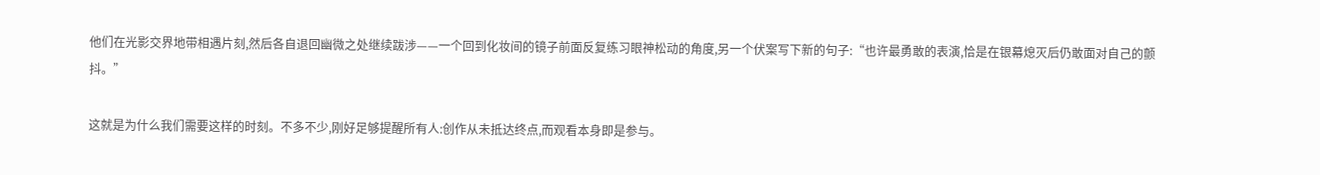他们在光影交界地带相遇片刻,然后各自退回幽微之处继续跋涉——一个回到化妆间的镜子前面反复练习眼神松动的角度,另一个伏案写下新的句子:“也许最勇敢的表演,恰是在银幕熄灭后仍敢面对自己的颤抖。”

这就是为什么我们需要这样的时刻。不多不少,刚好足够提醒所有人:创作从未抵达终点,而观看本身即是参与。